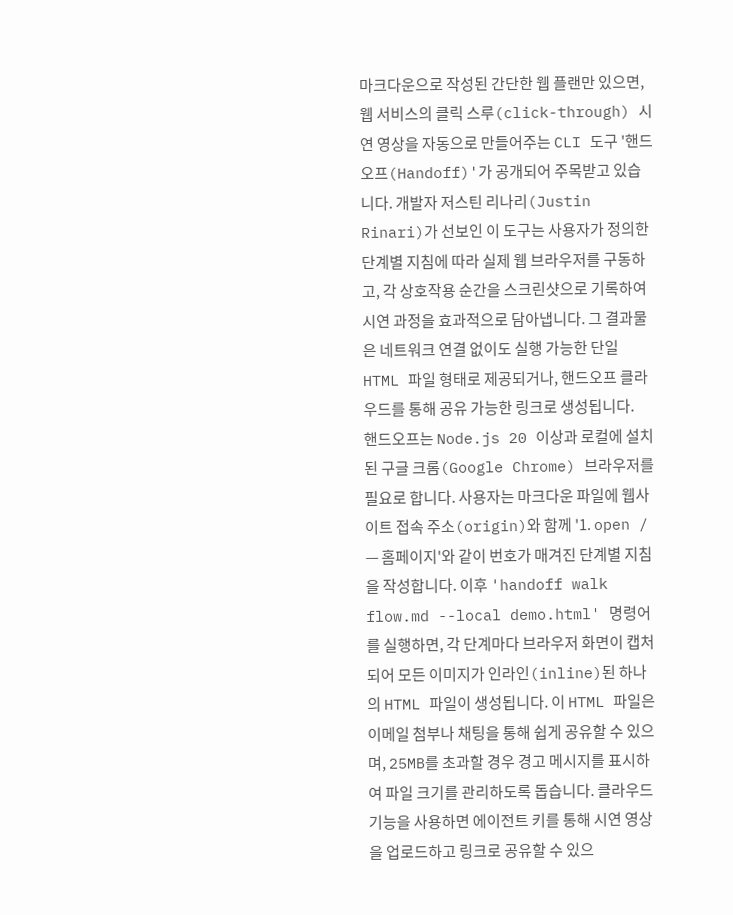마크다운으로 작성된 간단한 웹 플랜만 있으면, 웹 서비스의 클릭 스루(click-through) 시연 영상을 자동으로 만들어주는 CLI 도구 '핸드오프(Handoff)'가 공개되어 주목받고 있습니다. 개발자 저스틴 리나리(Justin Rinari)가 선보인 이 도구는 사용자가 정의한 단계별 지침에 따라 실제 웹 브라우저를 구동하고, 각 상호작용 순간을 스크린샷으로 기록하여 시연 과정을 효과적으로 담아냅니다. 그 결과물은 네트워크 연결 없이도 실행 가능한 단일 HTML 파일 형태로 제공되거나, 핸드오프 클라우드를 통해 공유 가능한 링크로 생성됩니다.
핸드오프는 Node.js 20 이상과 로컬에 설치된 구글 크롬(Google Chrome) 브라우저를 필요로 합니다. 사용자는 마크다운 파일에 웹사이트 접속 주소(origin)와 함께 '1. open / — 홈페이지'와 같이 번호가 매겨진 단계별 지침을 작성합니다. 이후 'handoff walk flow.md --local demo.html' 명령어를 실행하면, 각 단계마다 브라우저 화면이 캡처되어 모든 이미지가 인라인(inline)된 하나의 HTML 파일이 생성됩니다. 이 HTML 파일은 이메일 첨부나 채팅을 통해 쉽게 공유할 수 있으며, 25MB를 초과할 경우 경고 메시지를 표시하여 파일 크기를 관리하도록 돕습니다. 클라우드 기능을 사용하면 에이전트 키를 통해 시연 영상을 업로드하고 링크로 공유할 수 있으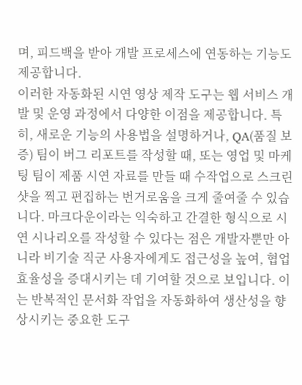며, 피드백을 받아 개발 프로세스에 연동하는 기능도 제공합니다.
이러한 자동화된 시연 영상 제작 도구는 웹 서비스 개발 및 운영 과정에서 다양한 이점을 제공합니다. 특히, 새로운 기능의 사용법을 설명하거나, QA(품질 보증) 팀이 버그 리포트를 작성할 때, 또는 영업 및 마케팅 팀이 제품 시연 자료를 만들 때 수작업으로 스크린샷을 찍고 편집하는 번거로움을 크게 줄여줄 수 있습니다. 마크다운이라는 익숙하고 간결한 형식으로 시연 시나리오를 작성할 수 있다는 점은 개발자뿐만 아니라 비기술 직군 사용자에게도 접근성을 높여, 협업 효율성을 증대시키는 데 기여할 것으로 보입니다. 이는 반복적인 문서화 작업을 자동화하여 생산성을 향상시키는 중요한 도구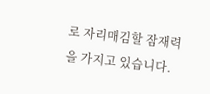로 자리매김할 잠재력을 가지고 있습니다.